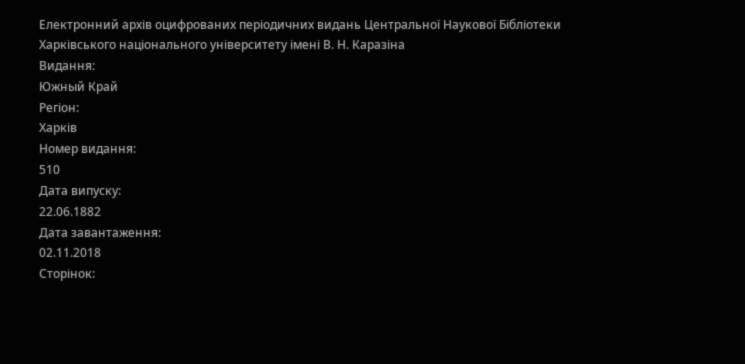Електронний архів оцифрованих періодичних видань Центральної Наукової Бібліотеки Харківського національного університету імені В. Н. Каразіна
Видання:
Южный Край
Регіон:
Харків
Номер видання:
510
Дата випуску:
22.06.1882
Дата завантаження:
02.11.2018
Сторінок: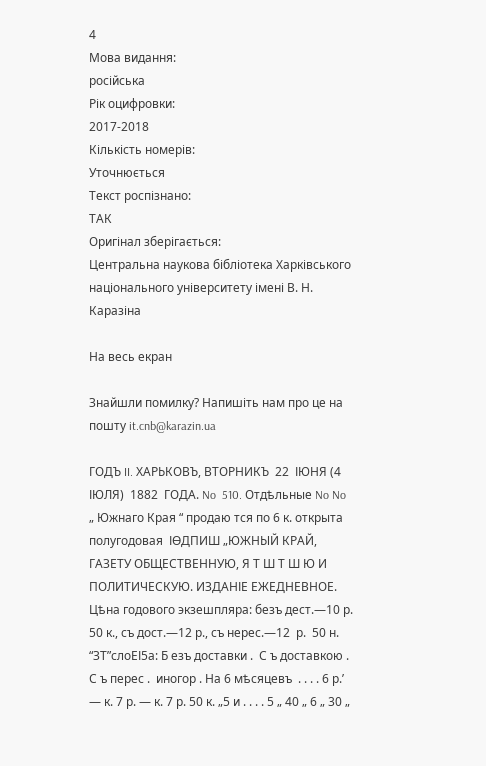4
Мова видання:
російська
Рік оцифровки:
2017-2018
Кількість номерів:
Уточнюється
Текст роспізнано:
ТАК
Оригінал зберігається:
Центральна наукова бібліотека Харківського національного університету імені В. Н. Каразіна

На весь екран

Знайшли помилку? Напишіть нам про це на пошту it.cnb@karazin.ua

ГОДЪ II. ХАРЬКОВЪ, ВТОРНИКЪ  22  ІЮНЯ (4 ІЮЛЯ)  1882  ГОДА. No  510. Отдѣльные No No „ Южнаго Края “ продаю тся по 6 к. открыта полугодовая  ІѲДПИШ „ЮЖНЫЙ КРАЙ, ГАЗЕТУ ОБЩЕСТВЕННУЮ, Я Т Ш Т Ш Ю И ПОЛИТИЧЕСКУЮ. ИЗДАНІЕ ЕЖЕДНЕВНОЕ. Цѣна годового экзешпляра: безъ дест.—10 р. 50 к., съ дост.—12 р., съ нерес.—12  р.  50 н. “ЗТ”слоЕІ5а: Б езъ доставки .  С ъ доставкою .  С ъ перес .  иногор . На 6 мѣсяцевъ  . . . . 6 р.’ — к. 7 р. — к. 7 р. 50 к. „5 и . . . . 5 „ 40 „ 6 „ 30 „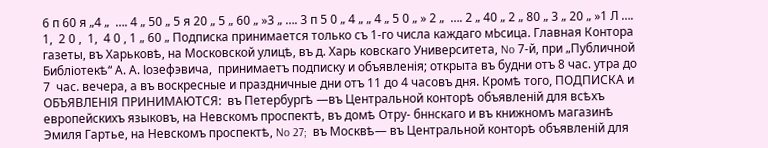6 п 60 я „4 „  …. 4 „ 50 „ 5 я 20 „ 5 „ 60 „ »3 „ …. 3 п 5 0 „ 4 „ „ 4 „ 5 0 „ » 2 „  …. 2 „ 40 „ 2 „ 80 „ 3 „ 20 „ »1 Л …. 1,  2 0 ,  1,  4 0 , 1 „ 60 „ Подписка принимается только съ 1-го числа каждаго мЬсица. Главная Контора газеты, въ Харьковѣ, на Московской улицѣ, въ д. Харь ковскаго Университета, No 7-й, при „Публичной Библіотекѣ“ А. А. Іозефэвича,  принимаетъ подписку и объявленія; открыта въ будни отъ 8 час. утра до 7  час. вечера, а въ воскресные и праздничные дни отъ 11 до 4 часовъ дня. Кромѣ того, ПОДПИСКА и ОБЪЯВЛЕНІЯ ПРИНИМАЮТСЯ:  въ Петербургѣ —въ Центральной конторѣ объявленій для всѣхъ европейскихъ языковъ, на Невскомъ проспектѣ, въ домѣ Отру- бннскаго и въ книжномъ магазинѣ Эмиля Гартье, на Невскомъ проспектѣ, No 27;  въ Москвѣ— въ Центральной конторѣ объявленій для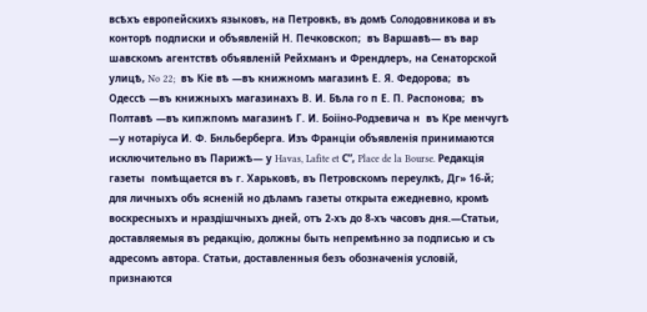всѣхъ европейскихъ языковъ, на Петровкѣ, въ домѣ Солодовникова и въ конторѣ подписки и объявленій Н. Печковскоп;  въ Варшавѣ— въ вар шавскомъ агентствѣ объявленій Рейхманъ и Френдлеръ, на Сенаторской улицѣ, No 22;  въ Кіе вѣ —въ книжномъ магазинѣ Е. Я. Федорова;  въ Одессѣ —въ книжныхъ магазинахъ В. И. Бѣла го п Е. П. Распонова;  въ Полтавѣ —въ кипжпомъ магазинѣ Г. И. Боііно-Родзевича н  въ Кре менчугѣ —у нотаріуса И. Ф. Бнльберберга. Изъ Франціи объявленія принимаются исключительно въ Парижѣ— у Havas, Lafite et С”, Place de la Bourse. Редакція газеты  помѣщается въ г. Харьковѣ, въ Петровскомъ переулкѣ, Дг» 16-й; для личныхъ объ ясненій но дѣламъ газеты открыта ежедневно, кромѣ воскресныхъ и нраздішчныхъ дней, отъ 2-хъ до 8-хъ часовъ дня.—Статьи, доставляемыя въ редакцію, должны быть непремѣнно за подписью и съ адресомъ автора. Статьи, доставленныя безъ обозначенія условій, признаются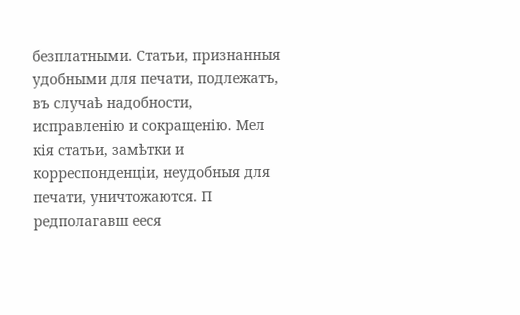безплатными. Статьи, признанныя удобными для печати, подлежатъ, въ случаѣ надобности, исправленію и сокращенію. Мел кія статьи, замѣтки и корреспонденціи, неудобныя для печати, уничтожаются. П редполагавш ееся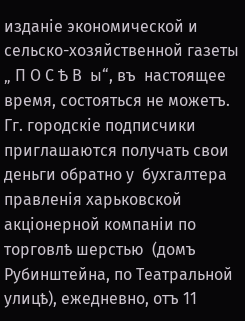изданіе экономической и сельско-хозяйственной газеты „ П О С Ѣ В  ы“, въ  настоящее время, состояться не можетъ. Гг. городскіе подписчики приглашаются получать свои деньги обратно у  бухгалтера правленія харьковской акціонерной компаніи по торговлѣ шерстью  (домъ Рубинштейна, по Театральной улицѣ), ежедневно, отъ 11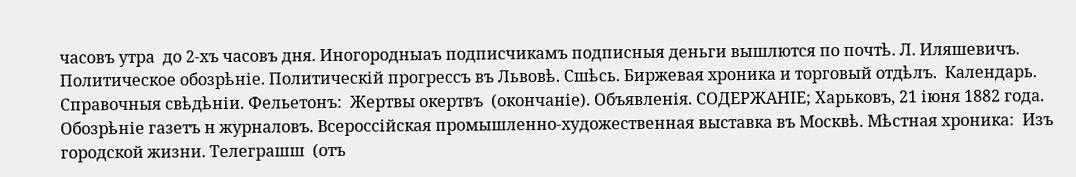часовъ утра  до 2-хъ часовъ дня. Иногородныаъ подписчикамъ подписныя деньги вышлются по почтѣ. Л. Иляшевичъ. Политическое обозрѣніе. Политическій прогрессъ въ Львовѣ. Сшѣсь. Биржевая хроника и торговый отдѣлъ.  Календарь. Справочныя свѣдѣніи. Фельетонъ:  Жертвы окертвъ  (окончаніе). Объявленія. СОДЕРЖАНІЕ; Харьковъ, 21 іюня 1882 года. Обозрѣніе газетъ н журналовъ. Всероссійская промышленно-художественная выставка въ Москвѣ. Мѣстная хроника:  Изъ городской жизни. Телеграшш  (отъ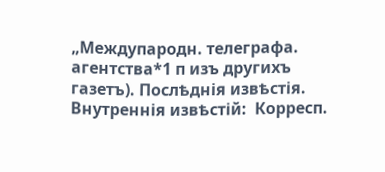„Междупародн. телеграфа. агентства*1 п изъ другихъ газетъ). Послѣднія извѣстія. Внутреннія извѣстій:  Корресп.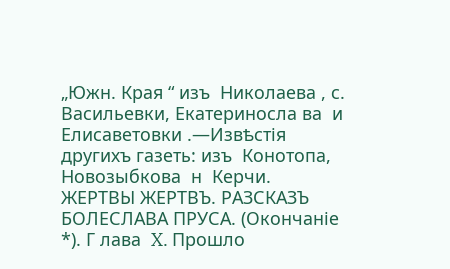„Южн. Края “ изъ  Николаева , с.  Васильевки, Екатериносла ва  и  Елисаветовки .—Извѣстія другихъ газеть: изъ  Конотопа, Новозыбкова  н  Керчи. ЖЕРТВЫ ЖЕРТВЪ. РАЗСКАЗЪ БОЛЕСЛАВА ПРУСА. (Окончаніе *). Г лава  X. Прошло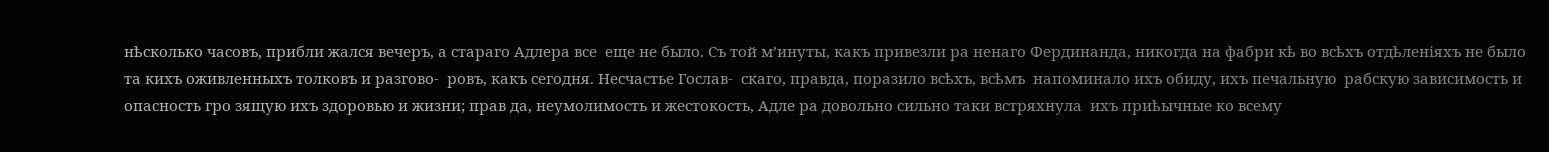нѣсколько часовъ, прибли жался вечеръ, а стараго Адлера все  еще не было. Съ той м’инуты, какъ привезли ра ненаго Фердинанда, никогда на фабри кѣ во всѣхъ отдѣленіяхъ не было та кихъ оживленныхъ толковъ и разгово-  ровъ, какъ сегодня. Несчастье Гослав-  скаго, правда, поразило всѣхъ, всѣмъ  напоминало ихъ обиду, ихъ печальную  рабскую зависимость и опасность гро зящую ихъ здоровью и жизни; прав да, неумолимость и жестокость, Адле ра довольно сильно таки встряхнула  ихъ приѣычные ко всему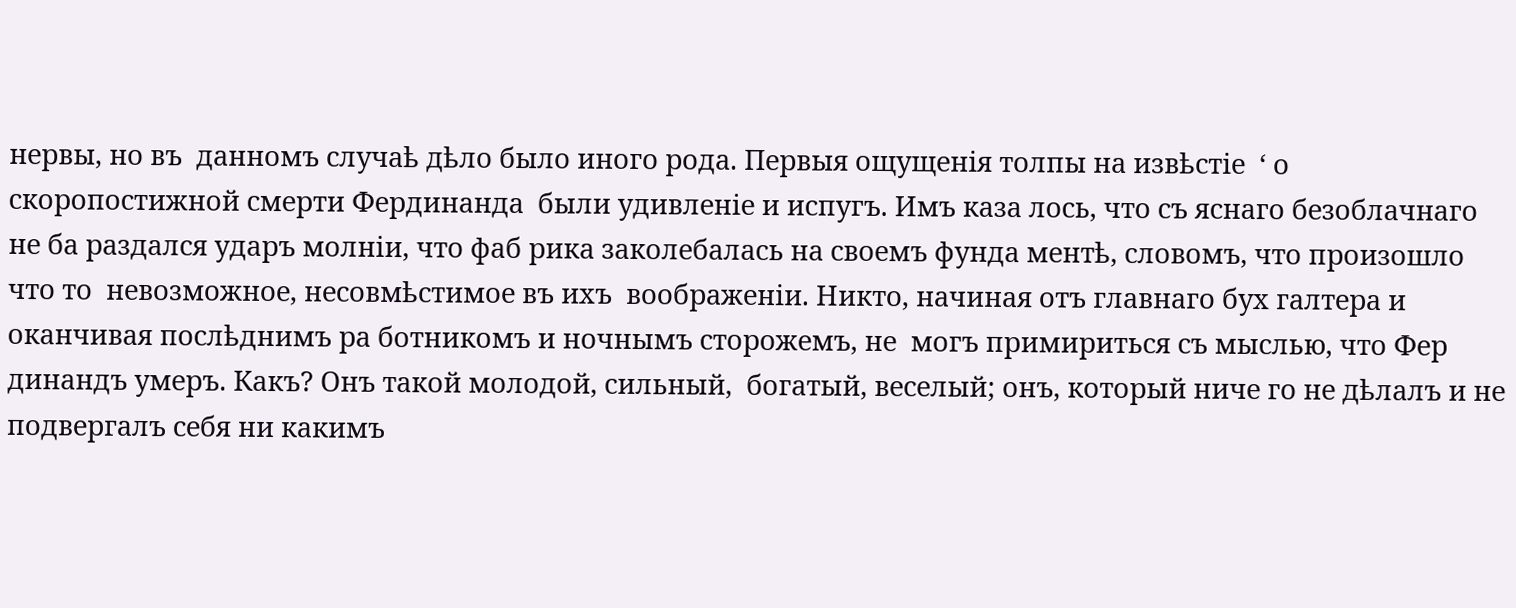нервы, но въ  данномъ случаѣ дѣло было иного рода. Первыя ощущенія толпы на извѣстіе  ‘ о скоропостижной смерти Фердинанда  были удивленіе и испугъ. Имъ каза лось, что съ яснаго безоблачнаго не ба раздался ударъ молніи, что фаб рика заколебалась на своемъ фунда ментѣ, словомъ, что произошло что то  невозможное, несовмѣстимое въ ихъ  воображеніи. Никто, начиная отъ главнаго бух галтера и оканчивая послѣднимъ ра ботникомъ и ночнымъ сторожемъ, не  могъ примириться съ мыслью, что Фер динандъ умеръ. Какъ? Онъ такой молодой, сильный,  богатый, веселый; онъ, который ниче го не дѣлалъ и не подвергалъ себя ни какимъ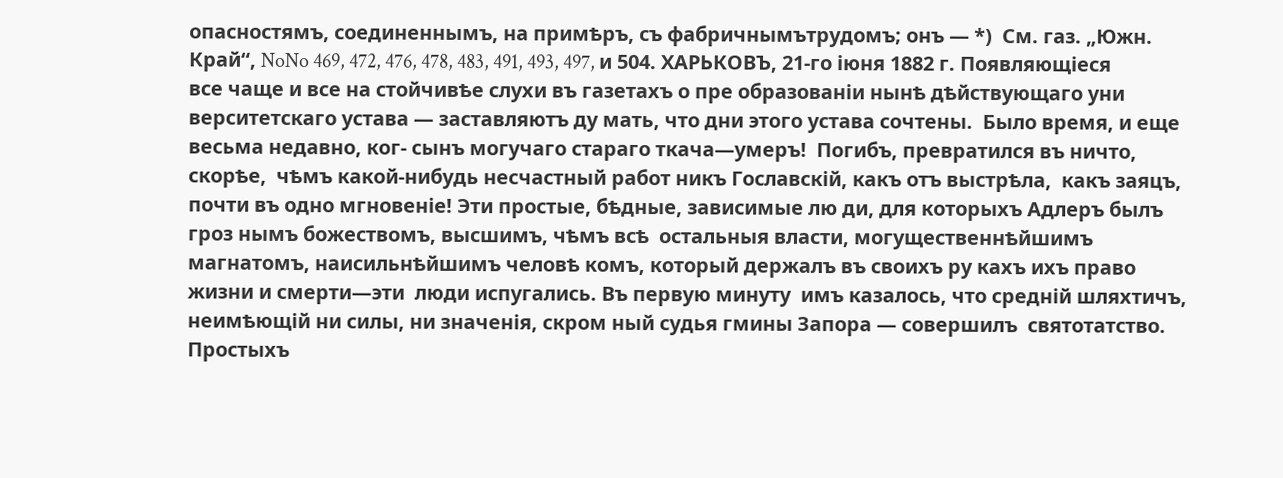опасностямъ, соединеннымъ, на примѣръ, съ фабричнымътрудомъ; онъ — *)  См. газ. „Южн. Край“, NoNo 469, 472, 476, 478, 483, 491, 493, 497, и 504. ХАРЬКОВЪ, 21-го іюня 1882 г. Появляющіеся все чаще и все на стойчивѣе слухи въ газетахъ о пре образованіи нынѣ дѣйствующаго уни верситетскаго устава — заставляютъ ду мать, что дни этого устава сочтены.  Было время, и еще весьма недавно, ког- сынъ могучаго стараго ткача—умеръ!  Погибъ, превратился въ ничто, скорѣе,  чѣмъ какой-нибудь несчастный работ никъ Гославскій, какъ отъ выстрѣла,  какъ заяцъ, почти въ одно мгновеніе! Эти простые, бѣдные, зависимые лю ди, для которыхъ Адлеръ былъ гроз нымъ божествомъ, высшимъ, чѣмъ всѣ  остальныя власти, могущественнѣйшимъ  магнатомъ, наисильнѣйшимъ человѣ комъ, который держалъ въ своихъ ру кахъ ихъ право жизни и смерти—эти  люди испугались. Въ первую минуту  имъ казалось, что средній шляхтичъ,  неимѣющій ни силы, ни значенія, скром ный судья гмины Запора — совершилъ  святотатство. Простыхъ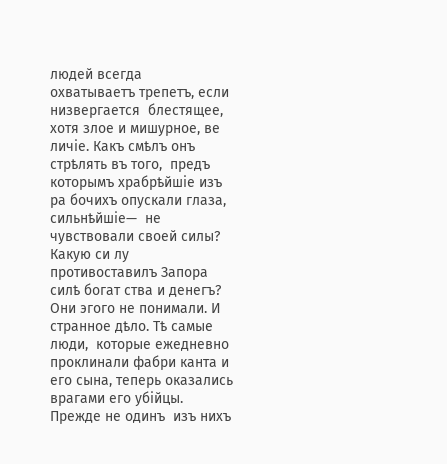людей всегда  охватываетъ трепетъ, если низвергается  блестящее, хотя злое и мишурное, ве личіе. Какъ смѣлъ онъ стрѣлять въ того,  предъ которымъ храбрѣйшіе изъ ра бочихъ опускали глаза, сильнѣйшіе—  не чувствовали своей силы? Какую си лу противоставилъ Запора силѣ богат ства и денегъ? Они эгого не понимали. И странное дѣло. Тѣ самые люди,  которые ежедневно проклинали фабри канта и его сына, теперь оказались  врагами его убійцы. Прежде не одинъ  изъ нихъ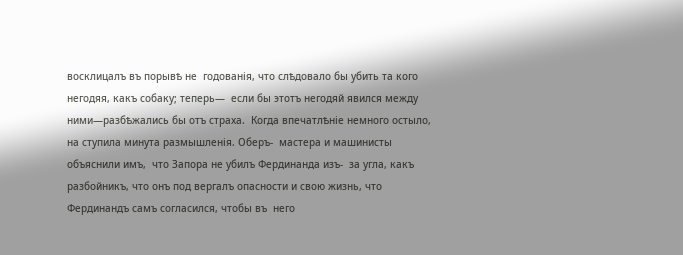восклицалъ въ порывѣ не  годованія, что слѣдовало бы убить та кого негодяя, какъ собаку; теперь—  если бы этотъ негодяй явился между  ними—разбѣжались бы отъ страха.  Когда впечатлѣніе немного остыло, на ступила минута размышленія. Оберъ-  мастера и машинисты объяснили имъ,  что Запора не убилъ Фердинанда изъ-  за угла, какъ разбойникъ, что онъ под вергалъ опасности и свою жизнь, что  Фердинандъ самъ согласился, чтобы въ  него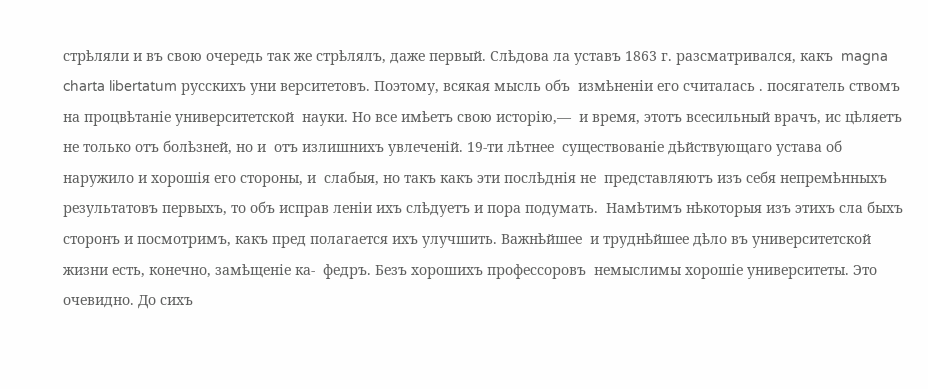стрѣляли и въ свою очередь так же стрѣлялъ, даже первый. Слѣдова ла уставъ 1863 г. разсматривался, какъ  magna charta libertatum русскихъ уни верситетовъ. Поэтому, всякая мысль объ  измѣненіи его считалась . посягатель ствомъ на процвѣтаніе университетской  науки. Но все имѣетъ свою исторію,—  и время, этотъ всесильный врачъ, ис цѣляетъ не только отъ болѣзней, но и  отъ излишнихъ увлеченій. 19-ти лѣтнее  существованіе дѣйствующаго устава об наружило и хорошія его стороны, и  слабыя, но такъ какъ эти послѣднія не  представляютъ изъ себя непремѣнныхъ  результатовъ первыхъ, то объ исправ леніи ихъ слѣдуетъ и пора подумать.  Намѣтимъ нѣкоторыя изъ этихъ сла быхъ сторонъ и посмотримъ, какъ пред полагается ихъ улучшить. Важнѣйшее  и труднѣйшее дѣло въ университетской  жизни есть, конечно, замѣщеніе ка-  федръ. Безъ хорошихъ профессоровъ  немыслимы хорошіе университеты. Это  очевидно. До сихъ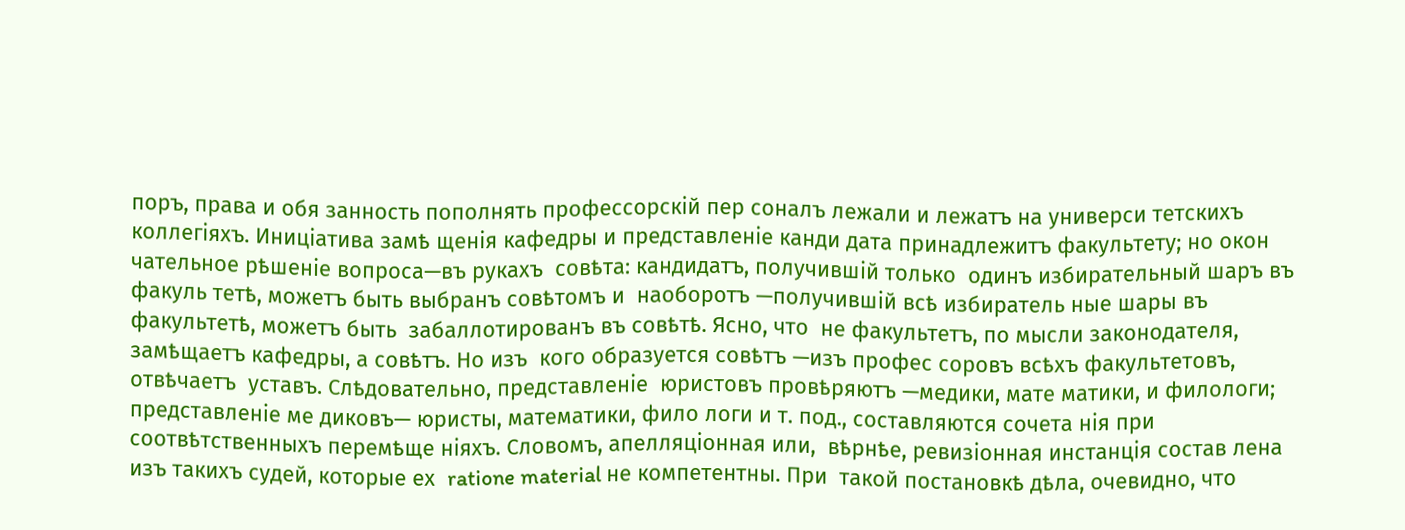поръ, права и обя занность пополнять профессорскій пер соналъ лежали и лежатъ на универси тетскихъ коллегіяхъ. Иниціатива замѣ щенія кафедры и представленіе канди дата принадлежитъ факультету; но окон чательное рѣшеніе вопроса—въ рукахъ  совѣта: кандидатъ, получившій только  одинъ избирательный шаръ въ факуль тетѣ, можетъ быть выбранъ совѣтомъ и  наоборотъ —получившій всѣ избиратель ные шары въ факультетѣ, можетъ быть  забаллотированъ въ совѣтѣ. Ясно, что  не факультетъ, по мысли законодателя,  замѣщаетъ кафедры, а совѣтъ. Но изъ  кого образуется совѣтъ —изъ профес соровъ всѣхъ факультетовъ, отвѣчаетъ  уставъ. Слѣдовательно, представленіе  юристовъ провѣряютъ —медики, мате матики, и филологи; представленіе ме диковъ— юристы, математики, фило логи и т. под., составляются сочета нія при соотвѣтственныхъ перемѣще ніяхъ. Словомъ, апелляціонная или,  вѣрнѣе, ревизіонная инстанція состав лена изъ такихъ судей, которые ех  ratione material не компетентны. При  такой постановкѣ дѣла, очевидно, что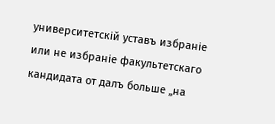университетскій уставъ избраніе или не избраніе факультетскаго кандидата от далъ больше „на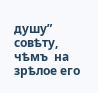душу” совѣту, чѣмъ  на зрѣлое его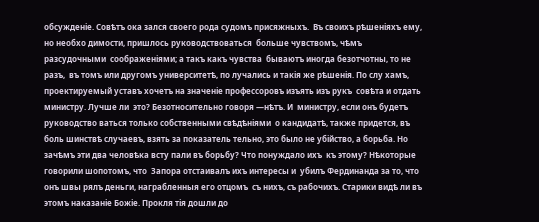обсужденіе. Совѣтъ ока зался своего рода судомъ присяжныхъ.  Въ своихъ рѣшеніяхъ ему, но необхо димости, пришлось руководствоваться  больше чувствомъ, чѣмъ разсудочными  соображеніями; а такъ какъ чувства  бываютъ иногда безотчотны, то не разъ,  въ томъ или другомъ университетѣ, по лучались и такія же рѣшенія. По слу хамъ, проектируемый уставъ хочетъ на значеніе профессоровъ изъять изъ рукъ  совѣта и отдать министру. Лучше ли  это? Безотносительно говоря —нѣтъ. И  министру, если онъ будетъ руководство ваться только собственными свѣдѣніями  о кандидатѣ, также придется, въ боль шинствѣ случаевъ, взять за показатель тельно, это было не убійство, а борьба. Но зачѣмъ эти два человѣка всту пали въ борьбу? Что понуждало ихъ  къ этому? Нѣкоторые говорили шопотомъ, что  Запора отстаивалъ ихъ интересы и  убилъ Фердинанда за то, что онъ швы рялъ деньги, награбленныя его отцомъ  съ нихъ, съ рабочихъ. Старики видѣ ли въ этомъ наказаніе Божіе. Прокля тія дошли до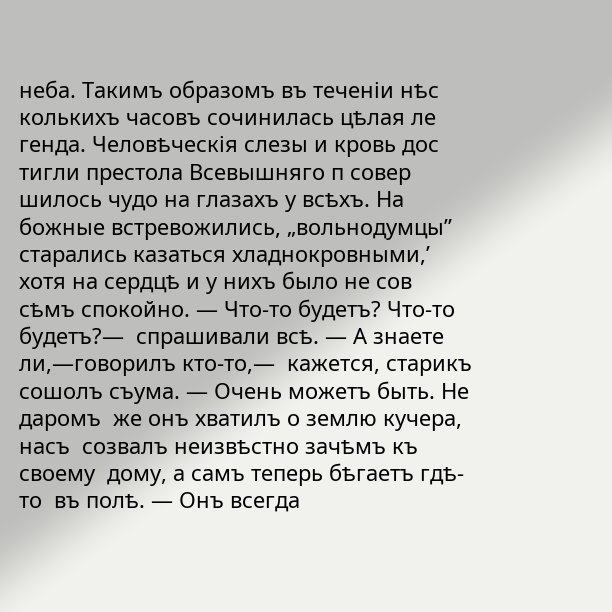неба. Такимъ образомъ въ теченіи нѣс колькихъ часовъ сочинилась цѣлая ле генда. Человѣческія слезы и кровь дос тигли престола Всевышняго п совер шилось чудо на глазахъ у всѣхъ. На божные встревожились, „вольнодумцы”  старались казаться хладнокровными,’  хотя на сердцѣ и у нихъ было не сов сѣмъ спокойно. — Что-то будетъ? Что-то будетъ?—  спрашивали всѣ. — А знаете ли,—говорилъ кто-то,—  кажется, старикъ сошолъ съума. — Очень можетъ быть. Не даромъ  же онъ хватилъ о землю кучера, насъ  созвалъ неизвѣстно зачѣмъ къ своему  дому, а самъ теперь бѣгаетъ гдѣ-то  въ полѣ. — Онъ всегда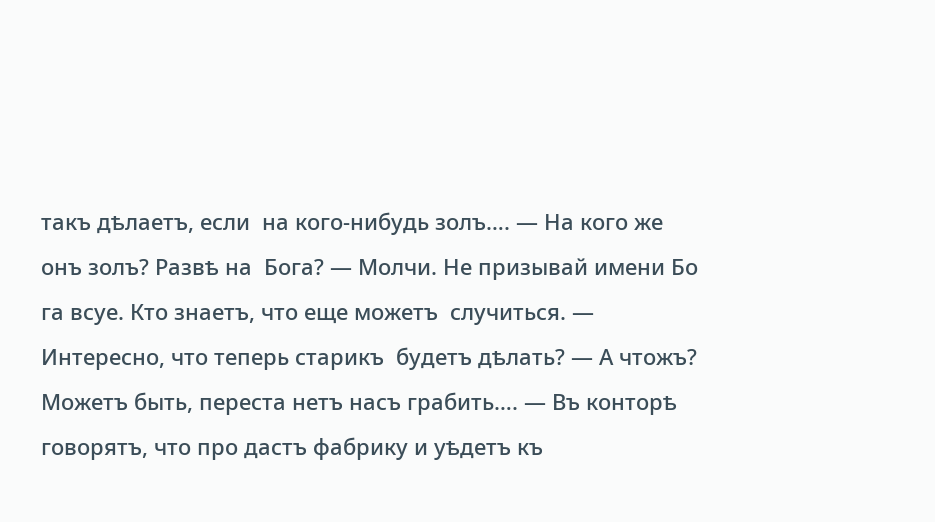такъ дѣлаетъ, если  на кого-нибудь золъ…. — На кого же онъ золъ? Развѣ на  Бога? — Молчи. Не призывай имени Бо га всуе. Кто знаетъ, что еще можетъ  случиться. — Интересно, что теперь старикъ  будетъ дѣлать? — А чтожъ? Можетъ быть, переста нетъ насъ грабить…. — Въ конторѣ говорятъ, что про дастъ фабрику и уѣдетъ къ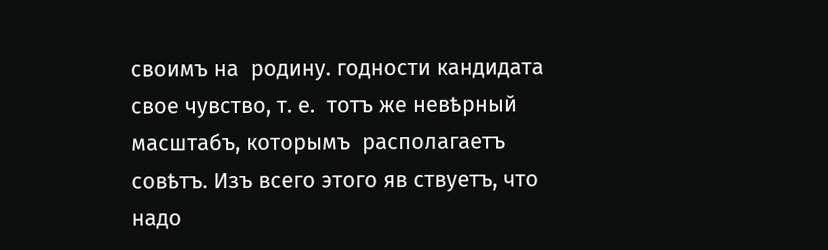своимъ на  родину. годности кандидата свое чувство, т. е.  тотъ же невѣрный масштабъ, которымъ  располагаетъ совѣтъ. Изъ всего этого яв ствуетъ, что надо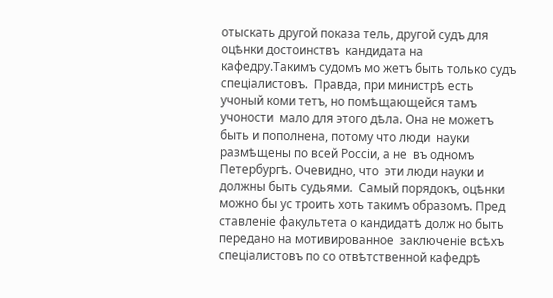отыскать другой показа тель, другой судъ для оцѣнки достоинствъ  кандидата на кафедру.Такимъ судомъ мо жетъ быть только судъ спеціалистовъ.  Правда, при министрѣ есть учоный коми тетъ, но помѣщающейся тамъ учоности  мало для этого дѣла. Она не можетъ  быть и пополнена, потому что люди  науки размѣщены по всей Россіи, а не  въ одномъ Петербургѣ. Очевидно, что  эти люди науки и должны быть судьями.  Самый порядокъ, оцѣнки можно бы ус троить хоть такимъ образомъ. Пред ставленіе факультета о кандидатѣ долж но быть передано на мотивированное  заключеніе всѣхъ спеціалистовъ по со отвѣтственной кафедрѣ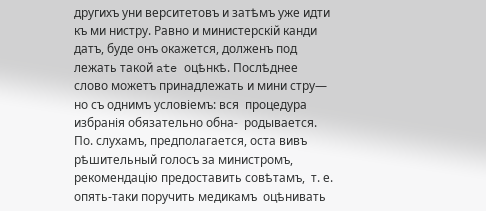другихъ уни верситетовъ и затѣмъ уже идти къ ми нистру. Равно и министерскій канди датъ, буде онъ окажется, долженъ под лежать такой ate оцѣнкѣ. Послѣднее  слово можетъ принадлежать и мини стру— но съ однимъ условіемъ: вся  процедура избранія обязательно обна-  родывается. По. слухамъ, предполагается, оста вивъ рѣшительный голосъ за министромъ,  рекомендацію предоставить совѣтамъ,  т. е. опять-таки поручить медикамъ  оцѣнивать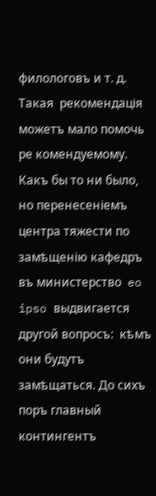филологовъ и т. д. Такая  рекомендація можетъ мало помочь ре комендуемому. Какъ бы то ни было,  но перенесеніемъ центра тяжести по  замѣщенію кафедръ въ министерство  eo ipso выдвигается другой вопросъ:  кѣмъ они будутъ замѣщаться. До сихъ  поръ главный контингентъ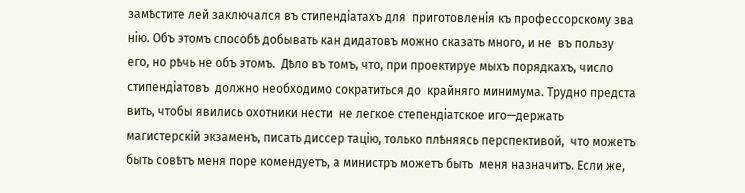замѣстите лей заключался въ стипендіатахъ для  приготовленія къ профессорскому зва нію. Объ этомъ способѣ добывать кан дидатовъ можно сказать много, и не  въ пользу его, но рѣчь не объ этомъ.  Дѣло въ томъ, что, при проектируе мыхъ порядкахъ, число стипендіатовъ  должно необходимо сократиться до  крайняго минимума. Трудно предста вить, чтобы явились охотники нести  не легкое степендіатское иго—держать  магистерскій экзаменъ, писать диссер тацію, только плѣняясь перспективой,  что можетъ быть совѣтъ меня поре комендуетъ, а министръ можетъ быть  меня назначитъ. Если же,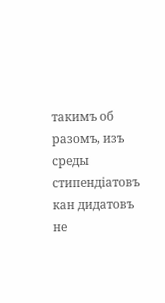такимъ об разомъ, изъ среды стипендіатовъ кан дидатовъ не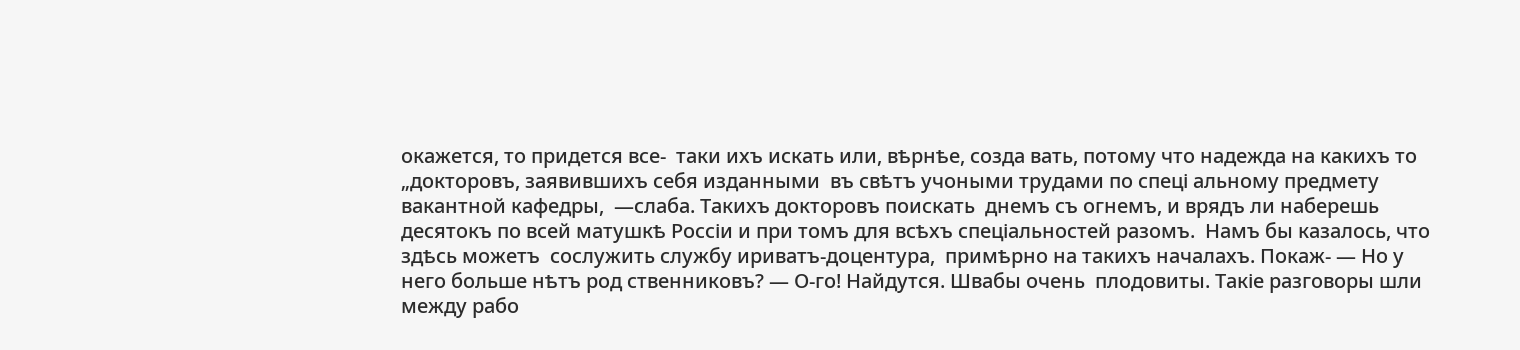окажется, то придется все-  таки ихъ искать или, вѣрнѣе, созда вать, потому что надежда на какихъ то  „докторовъ, заявившихъ себя изданными  въ свѣтъ учоными трудами по спеці альному предмету вакантной кафедры,  —слаба. Такихъ докторовъ поискать  днемъ съ огнемъ, и врядъ ли наберешь  десятокъ по всей матушкѣ Россіи и при томъ для всѣхъ спеціальностей разомъ.  Намъ бы казалось, что здѣсь можетъ  сослужить службу ириватъ-доцентура,  примѣрно на такихъ началахъ. Покаж- — Но у него больше нѣтъ род ственниковъ? — О-го! Найдутся. Швабы очень  плодовиты. Такіе разговоры шли между рабо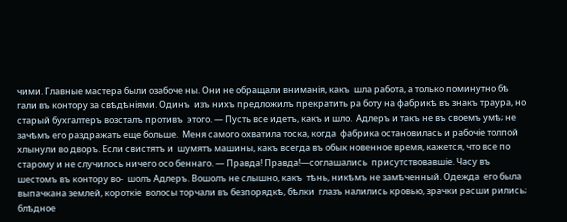чими. Главные мастера были озабоче ны. Они не обращали вниманія, какъ  шла работа, а только поминутно бѣ гали въ контору за свѣдѣніями. Одинъ  изъ нихъ предложилъ прекратить ра боту на фабрикѣ въ знакъ траура, но  старый бухгалтеръ возсталъ противъ  этого. — Пусть все идетъ, какъ и шло.  Адлеръ и такъ не въ своемъ умѣ; не зачѣмъ его раздражать еще больше.  Меня самого охватила тоска, когда  фабрика остановилась и рабочіе толпой  хлынули во дворъ. Если свистятъ и  шумятъ машины, какъ всегда въ обык новенное время, кажется, что все по  старому и не случилось ничего осо беннаго. — Правда! Правда!—соглашались  присутствовавшіе. Часу въ шестомъ въ контору во-  шолъ Адлеръ. Вошолъ не слышно, какъ  тѣнь, никѣмъ не замѣченный. Одежда  его была выпачкана землей, короткіе  волосы торчали въ безпорядкѣ, бѣлки  глазъ налились кровью, зрачки расши рились; блѣдное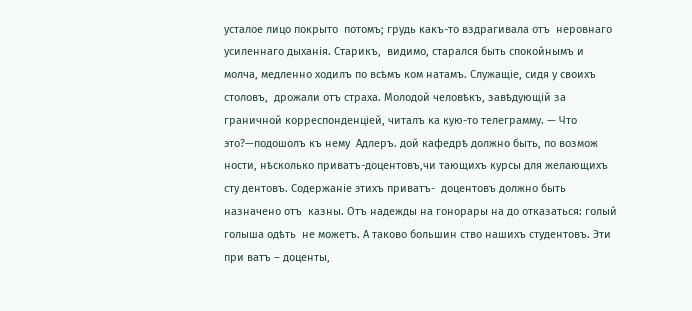усталое лицо покрыто  потомъ; грудь какъ-то вздрагивала отъ  неровнаго усиленнаго дыханія. Старикъ,  видимо, старался быть спокойнымъ и  молча, медленно ходилъ по всѣмъ ком натамъ. Служащіе, сидя у своихъ столовъ,  дрожали отъ страха. Молодой человѣкъ, завѣдующій за граничной корреспонденціей, читалъ ка кую-то телеграмму. — Что это?—подошолъ къ нему  Адлеръ. дой кафедрѣ должно быть, по возмож ности, нѣсколько приватъ-доцентовъ,чи тающихъ курсы для желающихъ сту дентовъ. Содержаніе этихъ приватъ-  доцентовъ должно быть назначено отъ  казны. Отъ надежды на гонорары на до отказаться: голый голыша одѣть  не можетъ. А таково большин ство нашихъ студентовъ. Эти при ватъ – доценты,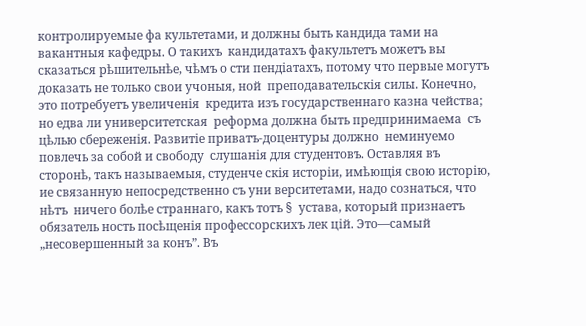контролируемые фа культетами, и должны быть кандида тами на вакантныя кафедры. О такихъ  кандидатахъ факультетъ можетъ вы сказаться рѣшительнѣе, чѣмъ о сти пендіатахъ, потому что первые могутъ  доказать не только свои учоныя, ной  преподавательскія силы. Конечно, это потребуетъ увеличенія  кредита изъ государственнаго казна чейства; но едва ли университетская  реформа должна быть предпринимаема  съ цѣлью сбереженія. Развитіе приватъ-доцентуры должно  неминуемо повлечь за собой и свободу  слушанія для студентовъ. Оставляя въ  сторонѣ, такъ называемыя, студенче скія исторіи, имѣющія свою исторію,  ие связанную непосредственно съ уни верситетами, надо сознаться, что нѣтъ  ничего болѣе страннаго, какъ тотъ §  устава, который признаетъ обязатель ность посѣщенія профессорскихъ лек цій. Это—самый „несовершенный за конъ”. Въ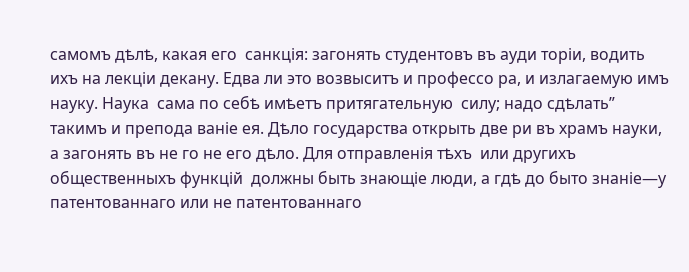самомъ дѣлѣ, какая его  санкція: загонять студентовъ въ ауди торіи, водить ихъ на лекціи декану. Едва ли это возвыситъ и профессо ра, и излагаемую имъ науку. Наука  сама по себѣ имѣетъ притягательную  силу; надо сдѣлать” такимъ и препода ваніе ея. Дѣло государства открыть две ри въ храмъ науки, а загонять въ не го не его дѣло. Для отправленія тѣхъ  или другихъ общественныхъ функцій  должны быть знающіе люди, а гдѣ до быто знаніе—у патентованнаго или не патентованнаго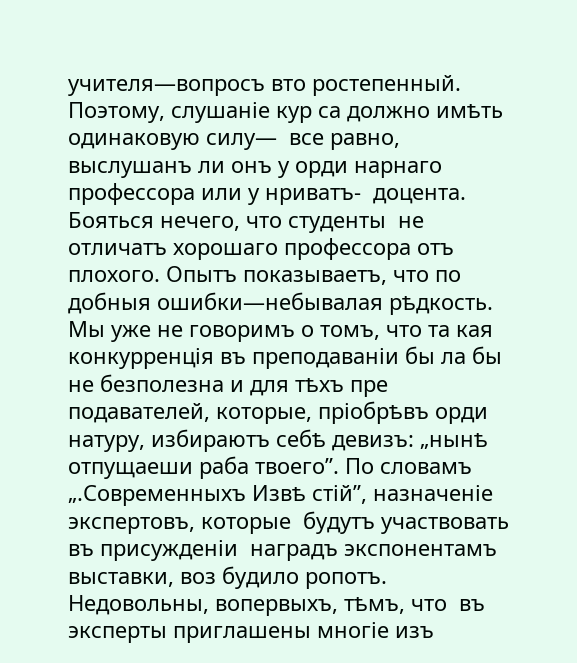учителя—вопросъ вто ростепенный. Поэтому, слушаніе кур са должно имѣть одинаковую силу—  все равно, выслушанъ ли онъ у орди нарнаго профессора или у нриватъ-  доцента. Бояться нечего, что студенты  не отличатъ хорошаго профессора отъ  плохого. Опытъ показываетъ, что по добныя ошибки—небывалая рѣдкость.  Мы уже не говоримъ о томъ, что та кая конкурренція въ преподаваніи бы ла бы не безполезна и для тѣхъ пре подавателей, которые, пріобрѣвъ орди натуру, избираютъ себѣ девизъ: „нынѣ  отпущаеши раба твоего”. По словамъ „.Современныхъ Извѣ стій”, назначеніе экспертовъ, которые  будутъ участвовать въ присужденіи  наградъ экспонентамъ выставки, воз будило ропотъ. Недовольны, вопервыхъ, тѣмъ, что  въ эксперты приглашены многіе изъ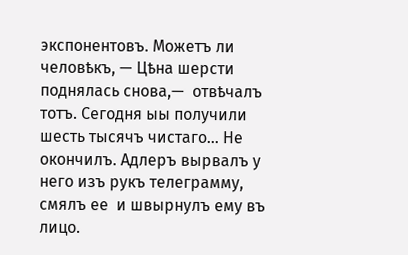экспонентовъ. Можетъ ли человѣкъ, — Цѣна шерсти поднялась снова,—  отвѣчалъ тотъ. Сегодня ыы получили  шесть тысячъ чистаго… Не окончилъ. Адлеръ вырвалъ у  него изъ рукъ телеграмму, смялъ ее  и швырнулъ ему въ лицо.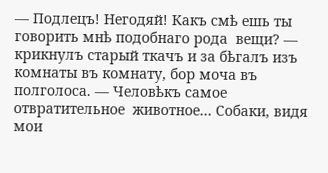— Подлецъ! Негодяй! Какъ смѣ ешь ты говорить мнѣ подобнаго рода  вещи? — крикнулъ старый ткачъ и за бѣгалъ изъ комнаты въ комнату, бор моча въ полголоса. — Человѣкъ самое отвратительное  животное… Собаки, видя мои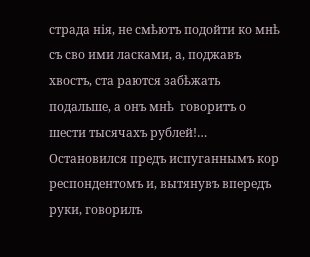страда нія, не смѣютъ подойти ко мнѣ съ сво ими ласками, а, поджавъ хвостъ, ста раются забѣжать подальше, а онъ мнѣ  говоритъ о шести тысячахъ рублей!… Остановился предъ испуганнымъ кор респондентомъ и, вытянувъ впередъ  руки, говорилъ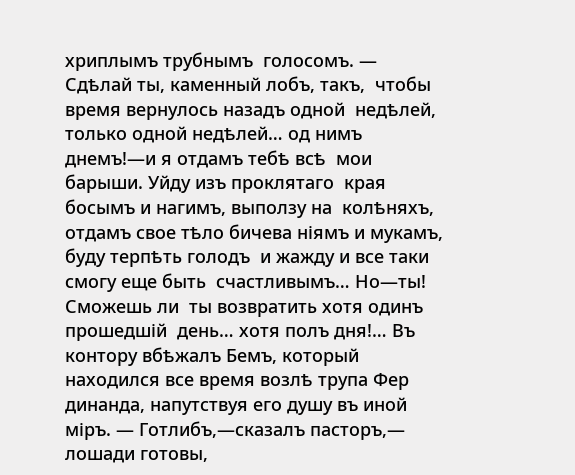хриплымъ трубнымъ  голосомъ. — Сдѣлай ты, каменный лобъ, такъ,  чтобы время вернулось назадъ одной  недѣлей, только одной недѣлей… од нимъ днемъ!—и я отдамъ тебѣ всѣ  мои барыши. Уйду изъ проклятаго  края босымъ и нагимъ, выползу на  колѣняхъ, отдамъ свое тѣло бичева ніямъ и мукамъ, буду терпѣть голодъ  и жажду и все таки смогу еще быть  счастливымъ… Но—ты! Сможешь ли  ты возвратить хотя одинъ прошедшій  день… хотя полъ дня!… Въ контору вбѣжалъ Бемъ, который  находился все время возлѣ трупа Фер динанда, напутствуя его душу въ иной  міръ. — Готлибъ,—сказалъ пасторъ,—  лошади готовы,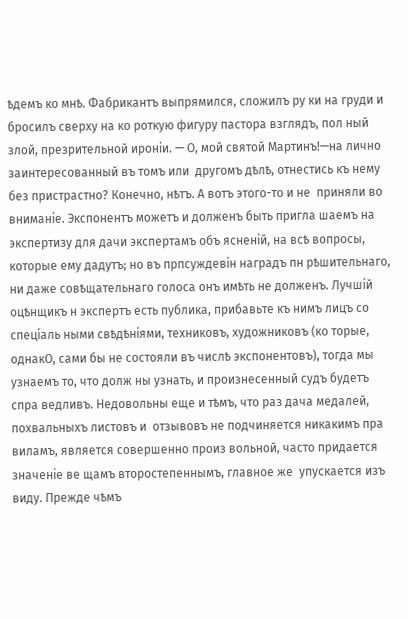ѣдемъ ко мнѣ. Фабрикантъ выпрямился, сложилъ ру ки на груди и бросилъ сверху на ко роткую фигуру пастора взглядъ, пол ный злой, презрительной ироніи. — О, мой святой Мартинъ!—на лично заинтересованный въ томъ или  другомъ дѣлѣ, отнестись къ нему без пристрастно? Конечно, нѣтъ. А вотъ этого-то и не  приняли во вниманіе. Экспонентъ можетъ и долженъ быть пригла шаемъ на экспертизу для дачи экспертамъ объ ясненій, на всѣ вопросы, которые ему дадутъ; но въ прпсуждевін наградъ пн рѣшительнаго, ни даже совѣщательнаго голоса онъ имѣть не долженъ. Лучшій оцѣнщикъ н экспертъ есть публика, прибавьте къ нимъ лицъ со спеціаль ными свѣдѣніями, техниковъ, художниковъ (ко торые, однакО, сами бы не состояли въ числѣ экспонентовъ), тогда мы узнаемъ то, что долж ны узнать, и произнесенный судъ будетъ спра ведливъ. Недовольны еще и тѣмъ, что раз дача медалей, похвальныхъ листовъ и  отзывовъ не подчиняется никакимъ пра виламъ, является совершенно произ вольной, часто придается значеніе ве щамъ второстепеннымъ, главное же  упускается изъ виду. Прежде чѣмъ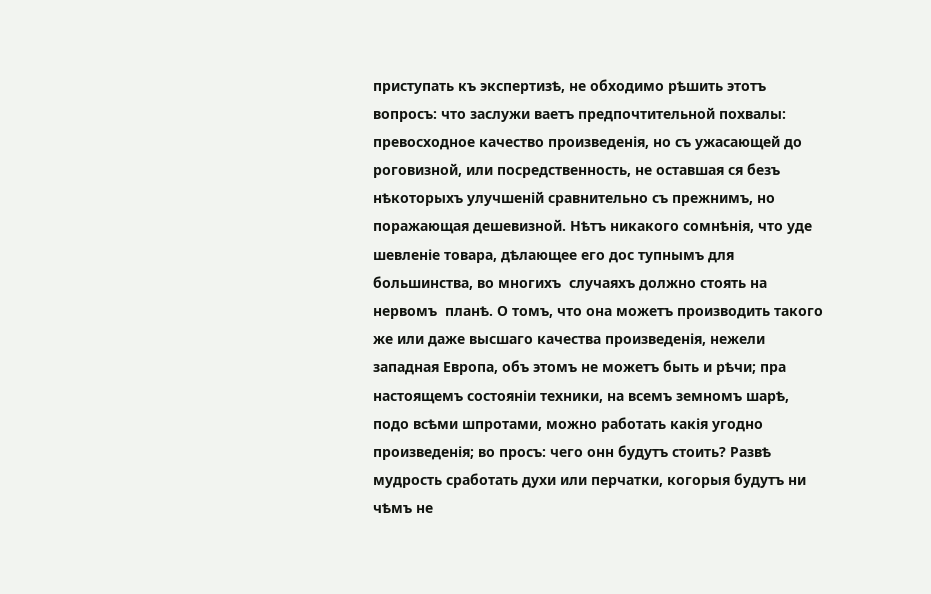приступать къ экспертизѣ, не обходимо рѣшить этотъ вопросъ: что заслужи ваетъ предпочтительной похвалы: превосходное качество произведенія, но съ ужасающей до роговизной, или посредственность, не оставшая ся безъ нѣкоторыхъ улучшеній сравнительно съ прежнимъ, но поражающая дешевизной. Нѣтъ никакого сомнѣнія, что уде шевленіе товара, дѣлающее его дос тупнымъ для большинства, во многихъ  случаяхъ должно стоять на нервомъ  планѣ. О томъ, что она можетъ производить такого же или даже высшаго качества произведенія, нежели западная Европа, объ этомъ не можетъ быть и рѣчи; пра настоящемъ состояніи техники, на всемъ земномъ шарѣ, подо всѣми шпротами, можно работать какія угодно произведенія; во просъ: чего онн будутъ стоить? Развѣ мудрость сработать духи или перчатки, когорыя будутъ ни чѣмъ не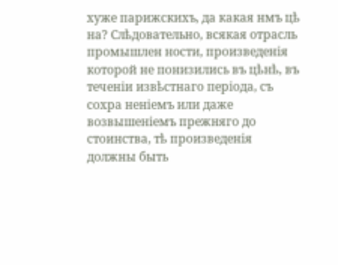хуже парижскихъ, да какая нмъ цѣ на? Слѣдовательно, всякая отрасль промышлен ности, произведенія которой не понизились въ цѣнѣ, въ теченіи извѣстнаго періода, съ сохра неніемъ или даже возвышеніемъ прежняго до стоинства, тѣ произведенія должны быть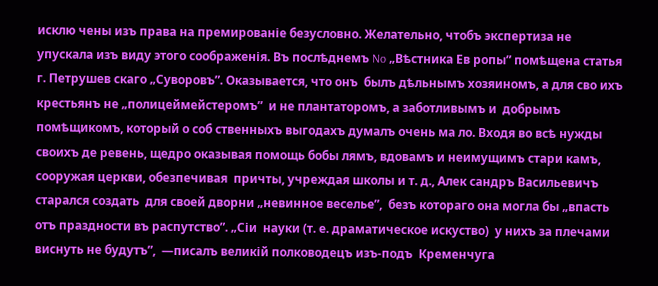исклю чены изъ права на премированіе безусловно. Желательно, чтобъ экспертиза не  упускала изъ виду этого соображенія. Въ послѣднемъ No „Вѣстника Ев ропы” помѣщена статья г. Петрушев скаго „Суворовъ”. Оказывается, что онъ  былъ дѣльнымъ хозяиномъ, а для сво ихъ крестьянъ не „полицеймейстеромъ”  и не плантаторомъ, а заботливымъ и  добрымъ помѣщикомъ, который о соб ственныхъ выгодахъ думалъ очень ма ло. Входя во всѣ нужды своихъ де ревень, щедро оказывая помощь бобы лямъ, вдовамъ и неимущимъ стари камъ, сооружая церкви, обезпечивая  причты, учреждая школы и т. д., Алек сандръ Васильевичъ старался создать  для своей дворни „невинное веселье”,  безъ котораго она могла бы „впасть  отъ праздности въ распутство”. „Сіи  науки (т. е. драматическое искуство)  у нихъ за плечами виснуть не будутъ”,  —писалъ великій полководецъ изъ-подъ  Кременчуга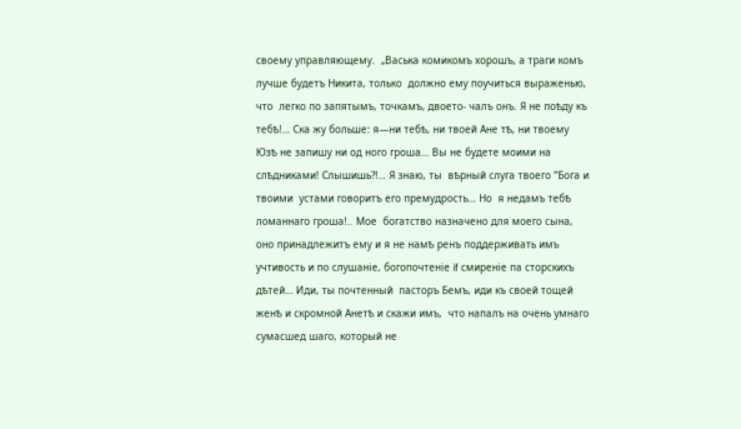своему управляющему.  „Васька комикомъ хорошъ, а траги комъ лучше будетъ Никита, только  должно ему поучиться выраженью, что  легко по запятымъ, точкамъ, двоето- чалъ онъ. Я не поѣду къ тебѣ!… Ска жу больше: я—ни тебѣ, ни твоей Ане тѣ, ни твоему Юзѣ не запишу ни од ного гроша… Вы не будете моими на слѣдниками! Слышишь?!… Я знаю, ты  вѣрный слуга твоего ’’Бога и твоими  устами говоритъ его премудрость… Но  я недамъ тебѣ ломаннаго гроша!.. Мое  богатство назначено для моего сына,  оно принадлежитъ ему и я не намѣ ренъ поддерживать имъ учтивость и по слушаніе, богопочтеніе if смиреніе па сторскихъ дѣтей… Иди, ты почтенный  пасторъ Бемъ, иди къ своей тощей  женѣ и скромной Анетѣ и скажи имъ,  что напалъ на очень умнаго сумасшед шаго, который не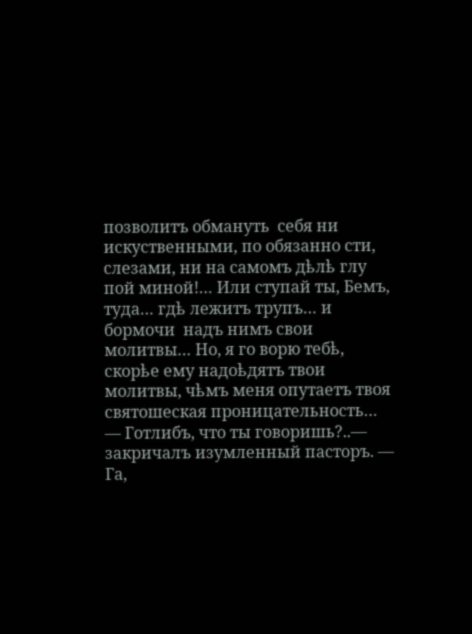позволитъ обмануть  себя ни искуственными, по обязанно сти, слезами, ни на самомъ дѣлѣ глу пой миной!… Или ступай ты, Бемъ,  туда… гдѣ лежитъ трупъ… и бормочи  надъ нимъ свои молитвы… Но, я го ворю тебѣ, скорѣе ему надоѣдятъ твои  молитвы, чѣмъ меня опутаетъ твоя  святошеская проницательность… — Готлибъ, что ты говоришь?..—  закричалъ изумленный пасторъ. — Га,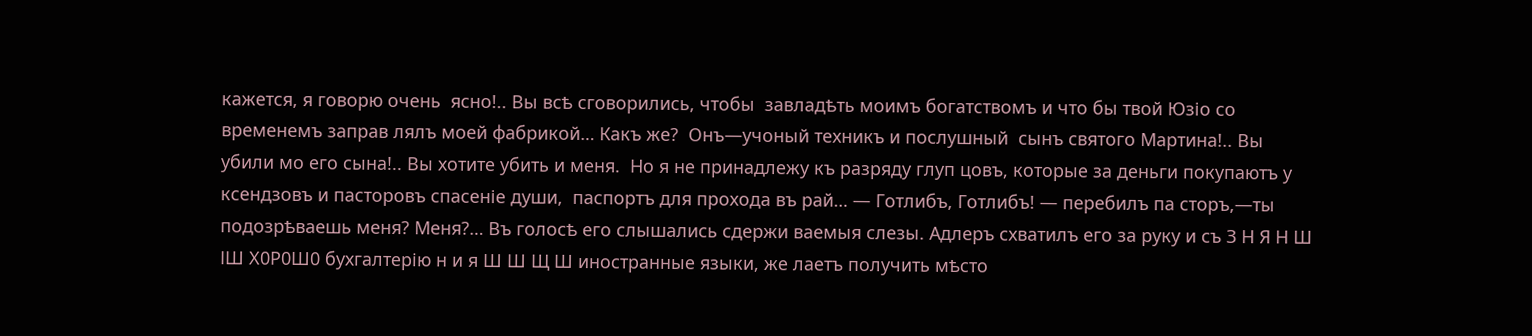кажется, я говорю очень  ясно!.. Вы всѣ сговорились, чтобы  завладѣть моимъ богатствомъ и что бы твой Юзіо со временемъ заправ лялъ моей фабрикой… Какъ же?  Онъ—учоный техникъ и послушный  сынъ святого Мартина!.. Вы убили мо его сына!.. Вы хотите убить и меня.  Но я не принадлежу къ разряду глуп цовъ, которые за деньги покупаютъ у  ксендзовъ и пасторовъ спасеніе души,  паспортъ для прохода въ рай… — Готлибъ, Готлибъ! — перебилъ па сторъ,—ты подозрѣваешь меня? Меня?… Въ голосѣ его слышались сдержи ваемыя слезы. Адлеръ схватилъ его за руку и съ З Н Я Н Ш ІШ Х0Р0Ш0 бухгалтерію н и я Ш Ш Щ Ш иностранные языки, же лаетъ получить мѣсто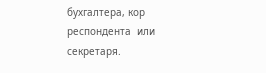бухгалтера, кор респондента  или секретаря.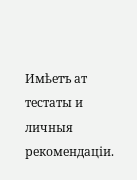Имѣетъ ат тестаты и личныя рекомендаціи.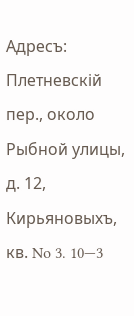Адресъ: Плетневскій пер., около Рыбной улицы, д. 12, Кирьяновыхъ, кв. No 3. 10—3